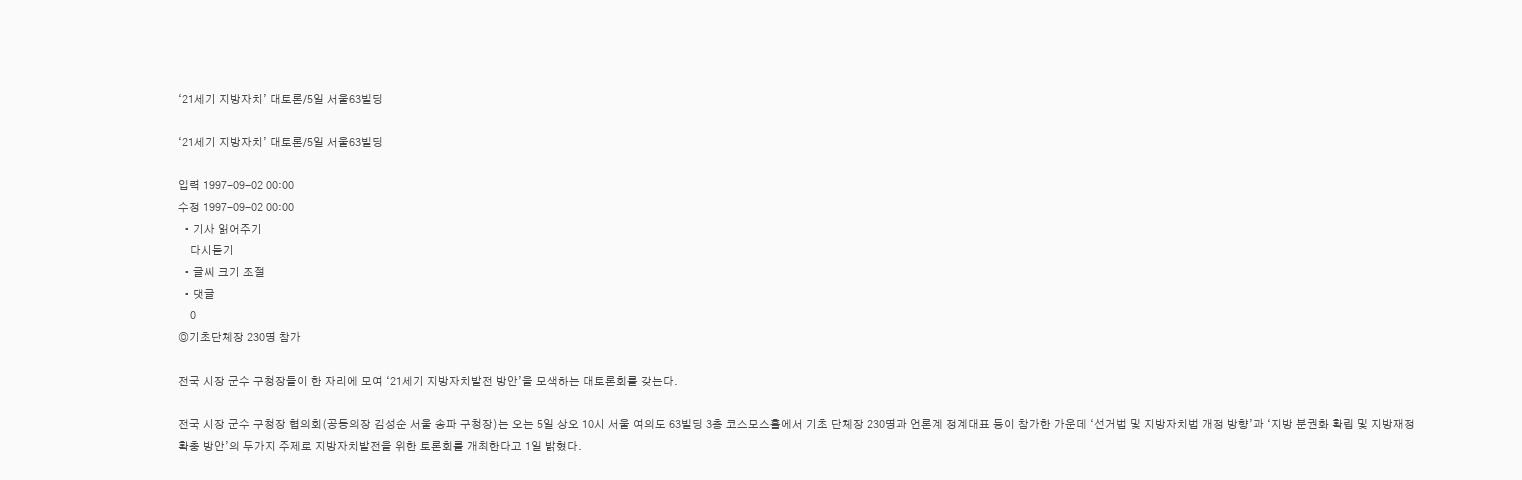‘21세기 지방자치’ 대토론/5일 서울63빌딩

‘21세기 지방자치’ 대토론/5일 서울63빌딩

입력 1997-09-02 00:00
수정 1997-09-02 00:00
  • 기사 읽어주기
    다시듣기
  • 글씨 크기 조절
  • 댓글
    0
◎기초단체장 230명 참가

전국 시장 군수 구청장들이 한 자리에 모여 ‘21세기 지방자치발전 방안’을 모색하는 대토론회를 갖는다.

전국 시장 군수 구청장 협의회(공동의장 김성순 서울 송파 구청장)는 오는 5일 상오 10시 서울 여의도 63빌딩 3층 코스모스홀에서 기초 단체장 230명과 언론계 정계대표 등이 참가한 가운데 ‘선거법 및 지방자치법 개정 방향’과 ‘지방 분권화 확립 및 지방재정 확충 방안’의 두가지 주제로 지방자치발전을 위한 토론회를 개최한다고 1일 밝혔다.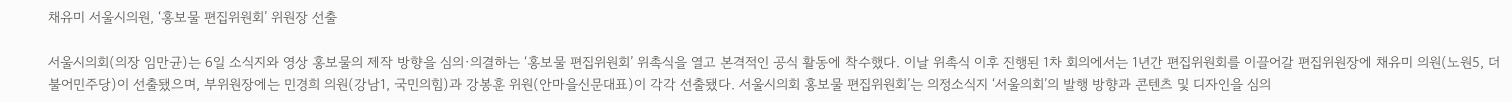채유미 서울시의원, ‘홍보물 편집위원회’ 위원장 선출

서울시의회(의장 임만균)는 6일 소식지와 영상 홍보물의 제작 방향을 심의·의결하는 ‘홍보물 편집위원회’ 위촉식을 열고 본격적인 공식 활동에 착수했다. 이날 위촉식 이후 진행된 1차 회의에서는 1년간 편집위원회를 이끌어갈 편집위원장에 채유미 의원(노원5, 더불어민주당)이 선출됐으며, 부위원장에는 민경희 의원(강남1, 국민의힘)과 강봉훈 위원(안마을신문대표)이 각각 선출됐다. 서울시의회 홍보물 편집위원회’는 의정소식지 ‘서울의회’의 발행 방향과 콘텐츠 및 디자인을 심의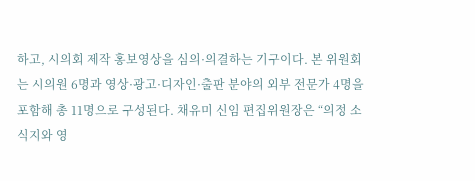하고, 시의회 제작 홍보영상을 심의·의결하는 기구이다. 본 위원회는 시의원 6명과 영상·광고·디자인·출판 분야의 외부 전문가 4명을 포함해 총 11명으로 구성된다. 채유미 신임 편집위원장은 “의정 소식지와 영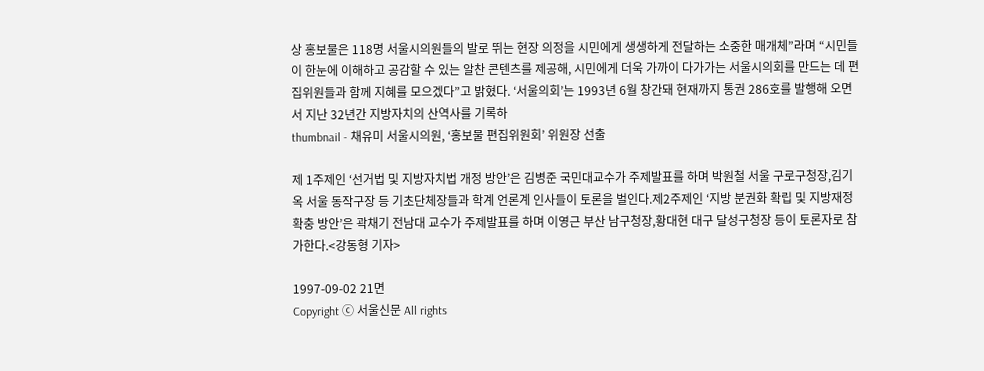상 홍보물은 118명 서울시의원들의 발로 뛰는 현장 의정을 시민에게 생생하게 전달하는 소중한 매개체”라며 “시민들이 한눈에 이해하고 공감할 수 있는 알찬 콘텐츠를 제공해, 시민에게 더욱 가까이 다가가는 서울시의회를 만드는 데 편집위원들과 함께 지혜를 모으겠다”고 밝혔다. ‘서울의회’는 1993년 6월 창간돼 현재까지 통권 286호를 발행해 오면서 지난 32년간 지방자치의 산역사를 기록하
thumbnail - 채유미 서울시의원, ‘홍보물 편집위원회’ 위원장 선출

제 1주제인 ‘선거법 및 지방자치법 개정 방안’은 김병준 국민대교수가 주제발표를 하며 박원철 서울 구로구청장,김기옥 서울 동작구장 등 기초단체장들과 학계 언론계 인사들이 토론을 벌인다.제2주제인 ‘지방 분권화 확립 및 지방재정 확충 방안’은 곽채기 전남대 교수가 주제발표를 하며 이영근 부산 남구청장,황대현 대구 달성구청장 등이 토론자로 참가한다.<강동형 기자>

1997-09-02 21면
Copyright ⓒ 서울신문 All rights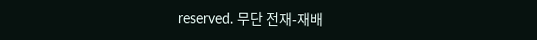reserved. 무단 전재-재배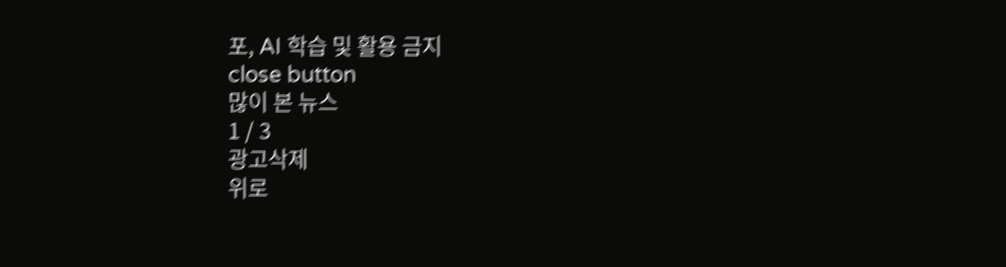포, AI 학습 및 활용 금지
close button
많이 본 뉴스
1 / 3
광고삭제
위로